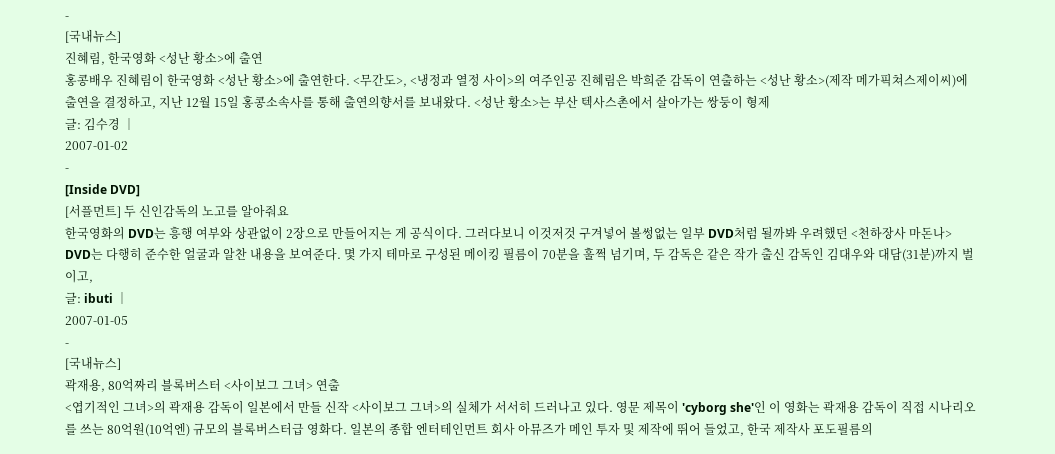-
[국내뉴스]
진혜림, 한국영화 <성난 황소>에 출연
홍콩배우 진혜림이 한국영화 <성난 황소>에 출연한다. <무간도>, <냉정과 열정 사이>의 여주인공 진혜림은 박희준 감독이 연출하는 <성난 황소>(제작 메가픽쳐스제이씨)에 출연을 결정하고, 지난 12월 15일 홍콩소속사를 통해 출연의향서를 보내왔다. <성난 황소>는 부산 텍사스촌에서 살아가는 쌍둥이 형제
글: 김수경 │
2007-01-02
-
[Inside DVD]
[서플먼트] 두 신인감독의 노고를 알아줘요
한국영화의 DVD는 흥행 여부와 상관없이 2장으로 만들어지는 게 공식이다. 그러다보니 이것저것 구겨넣어 볼썽없는 일부 DVD처럼 될까봐 우려했던 <천하장사 마돈나> DVD는 다행히 준수한 얼굴과 알찬 내용을 보여준다. 몇 가지 테마로 구성된 메이킹 필름이 70분을 훌쩍 넘기며, 두 감독은 같은 작가 출신 감독인 김대우와 대담(31분)까지 벌이고,
글: ibuti │
2007-01-05
-
[국내뉴스]
곽재용, 80억짜리 블록버스터 <사이보그 그녀> 연출
<엽기적인 그녀>의 곽재용 감독이 일본에서 만들 신작 <사이보그 그녀>의 실체가 서서히 드러나고 있다. 영문 제목이 'cyborg she'인 이 영화는 곽재용 감독이 직접 시나리오를 쓰는 80억원(10억엔) 규모의 블록버스터급 영화다. 일본의 종합 엔터테인먼트 회사 아뮤즈가 메인 투자 및 제작에 뛰어 들었고, 한국 제작사 포도필름의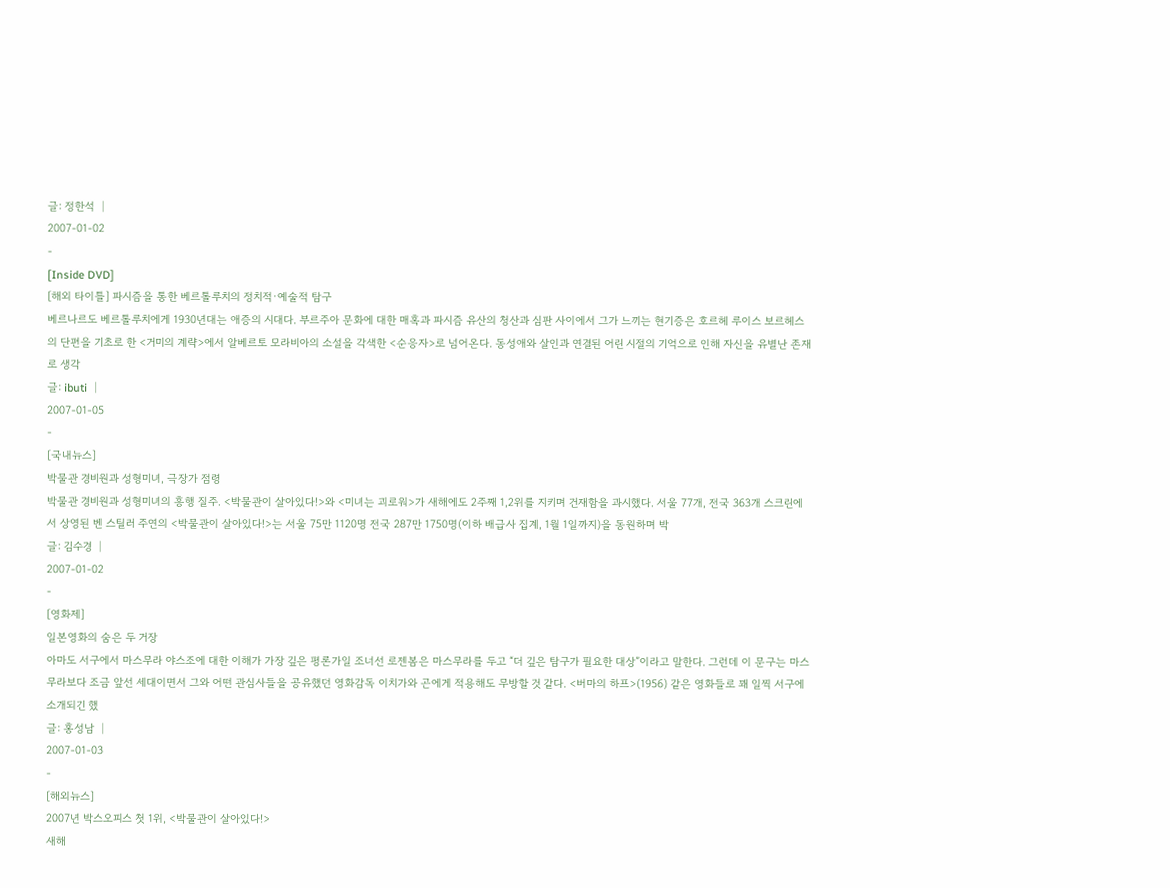글: 정한석 │
2007-01-02
-
[Inside DVD]
[해외 타이틀] 파시즘을 통한 베르톨루치의 정치적·예술적 탐구
베르나르도 베르톨루치에게 1930년대는 애증의 시대다. 부르주아 문화에 대한 매혹과 파시즘 유산의 청산과 심판 사이에서 그가 느끼는 현기증은 호르헤 루이스 보르헤스의 단편을 기초로 한 <거미의 계략>에서 알베르토 모라비아의 소설을 각색한 <순응자>로 넘어온다. 동성애와 살인과 연결된 어린 시절의 기억으로 인해 자신을 유별난 존재로 생각
글: ibuti │
2007-01-05
-
[국내뉴스]
박물관 경비원과 성형미녀, 극장가 점령
박물관 경비원과 성형미녀의 흥행 질주. <박물관이 살아있다!>와 <미녀는 괴로워>가 새해에도 2주째 1,2위를 지키며 건재함을 과시했다. 서울 77개, 전국 363개 스크린에서 상영된 벤 스틸러 주연의 <박물관이 살아있다!>는 서울 75만 1120명 전국 287만 1750명(이하 배급사 집계, 1월 1일까지)을 동원하며 박
글: 김수경 │
2007-01-02
-
[영화제]
일본영화의 숨은 두 거장
아마도 서구에서 마스무라 야스조에 대한 이해가 가장 깊은 평론가일 조너선 로젠봄은 마스무라를 두고 “더 깊은 탐구가 필요한 대상”이라고 말한다. 그런데 이 문구는 마스무라보다 조금 앞선 세대이면서 그와 어떤 관심사들을 공유했던 영화감독 이치가와 곤에게 적용해도 무방할 것 같다. <버마의 하프>(1956) 같은 영화들로 꽤 일찍 서구에 소개되긴 했
글: 홍성남 │
2007-01-03
-
[해외뉴스]
2007년 박스오피스 첫 1위, <박물관이 살아있다!>
새해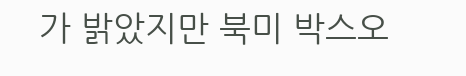가 밝았지만 북미 박스오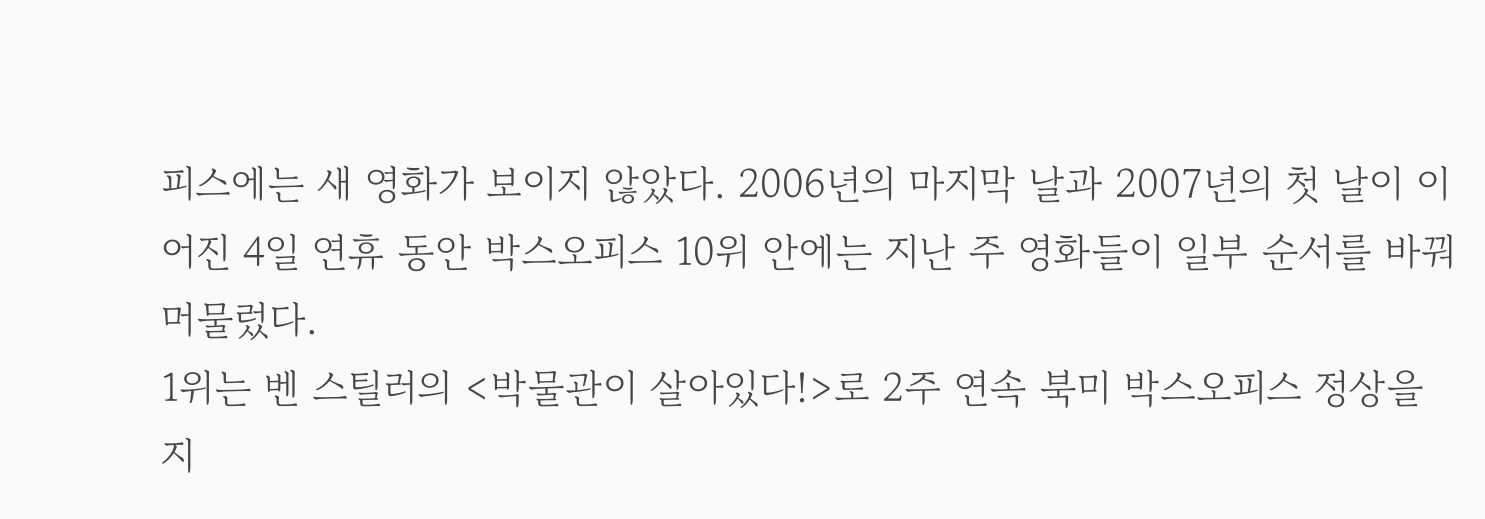피스에는 새 영화가 보이지 않았다. 2006년의 마지막 날과 2007년의 첫 날이 이어진 4일 연휴 동안 박스오피스 10위 안에는 지난 주 영화들이 일부 순서를 바꿔 머물렀다.
1위는 벤 스틸러의 <박물관이 살아있다!>로 2주 연속 북미 박스오피스 정상을 지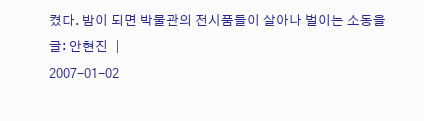켰다. 밤이 되면 박물관의 전시품들이 살아나 벌이는 소동을
글: 안현진 │
2007-01-02